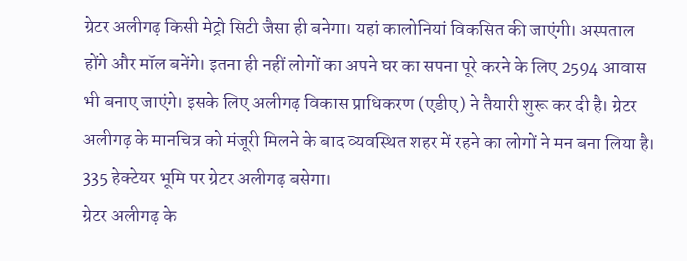ग्रेटर अलीगढ़ किसी मेट्रो सिटी जैसा ही बनेगा। यहां कालोनियां विकसित की जाएंगी। अस्पताल होंगे और मॉल बनेंगे। इतना ही नहीं लोगों का अपने घर का सपना पूरे करने के लिए 2594 आवास भी बनाए जाएंगे। इसके लिए अलीगढ़ विकास प्राधिकरण (एडीए) ने तैयारी शुरू कर दी है। ग्रेटर अलीगढ़ के मानचित्र को मंजूरी मिलने के बाद व्यवस्थित शहर में रहने का लोगों ने मन बना लिया है। 335 हेक्टेयर भूमि पर ग्रेटर अलीगढ़ बसेगा।
ग्रेटर अलीगढ़ के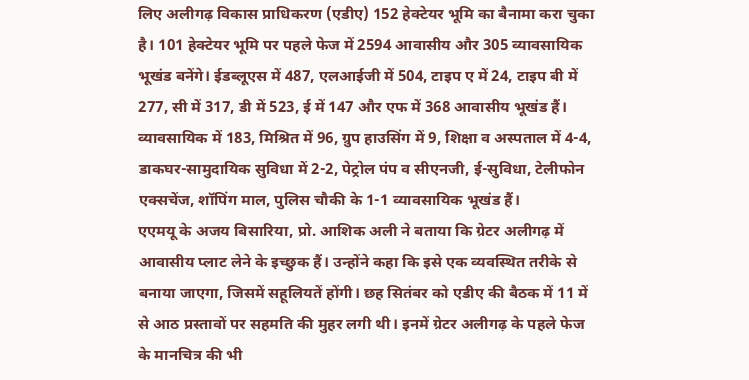लिए अलीगढ़ विकास प्राधिकरण (एडीए) 152 हेक्टेयर भूमि का बैनामा करा चुका है। 101 हेक्टेयर भूमि पर पहले फेज में 2594 आवासीय और 305 व्यावसायिक भूखंड बनेंगे। ईडब्लूएस में 487, एलआईजी में 504, टाइप ए में 24, टाइप बी में 277, सी में 317, डी में 523, ई में 147 और एफ में 368 आवासीय भूखंड हैं। व्यावसायिक में 183, मिश्रित में 96, ग्रुप हाउसिंग में 9, शिक्षा व अस्पताल में 4-4, डाकघर-सामुदायिक सुविधा में 2-2, पेट्रोल पंप व सीएनजी, ई-सुविधा, टेलीफोन एक्सचेंज, शॉपिंग माल, पुलिस चौकी के 1-1 व्यावसायिक भूखंड हैं।
एएमयू के अजय बिसारिया, प्रो. आशिक अली ने बताया कि ग्रेटर अलीगढ़ में आवासीय प्लाट लेने के इच्छुक हैं। उन्होंने कहा कि इसे एक व्यवस्थित तरीके से बनाया जाएगा, जिसमें सहूलियतें होंगी। छह सितंबर को एडीए की बैठक में 11 में से आठ प्रस्तावों पर सहमति की मुहर लगी थी। इनमें ग्रेटर अलीगढ़ के पहले फेज के मानचित्र की भी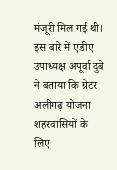मंजूरी मिल गई थी। इस बारे में एडीए उपाध्यक्ष अपूर्वा दुबे ने बताया कि ग्रेटर अलीगढ़ योजना शहरवासियों के लिए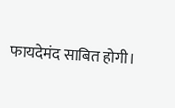फायदेमंद साबित होगी।